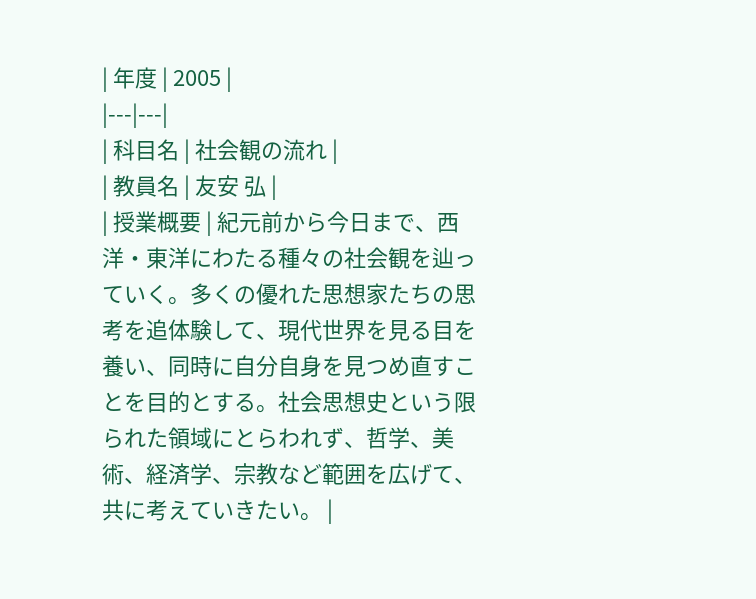| 年度 | 2005 |
|---|---|
| 科目名 | 社会観の流れ |
| 教員名 | 友安 弘 |
| 授業概要 | 紀元前から今日まで、西洋・東洋にわたる種々の社会観を辿っていく。多くの優れた思想家たちの思考を追体験して、現代世界を見る目を養い、同時に自分自身を見つめ直すことを目的とする。社会思想史という限られた領域にとらわれず、哲学、美術、経済学、宗教など範囲を広げて、共に考えていきたい。 |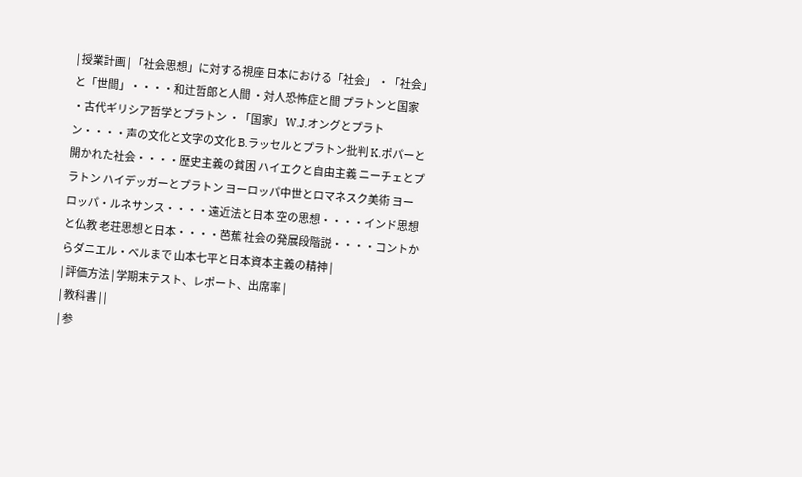| 授業計画 | 「社会思想」に対する視座 日本における「社会」 ・「社会」と「世間」・・・・和辻哲郎と人間 ・対人恐怖症と間 プラトンと国家 ・古代ギリシア哲学とプラトン ・「国家」 W.J.オングとプラトン・・・・声の文化と文字の文化 B.ラッセルとプラトン批判 K.ポパーと開かれた社会・・・・歴史主義の貧困 ハイエクと自由主義 ニーチェとプラトン ハイデッガーとプラトン ヨーロッパ中世とロマネスク美術 ヨーロッパ・ルネサンス・・・・遠近法と日本 空の思想・・・・インド思想と仏教 老荘思想と日本・・・・芭蕉 社会の発展段階説・・・・コントからダニエル・ベルまで 山本七平と日本資本主義の精神 |
| 評価方法 | 学期末テスト、レポート、出席率 |
| 教科書 | |
| 参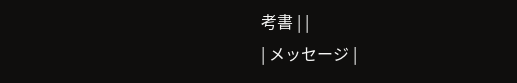考書 | |
| メッセージ |